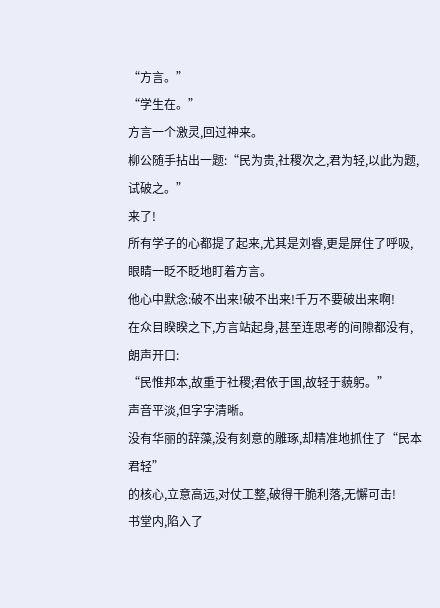“方言。”
“学生在。”
方言一个激灵,回过神来。
柳公随手拈出一题:“民为贵,社稷次之,君为轻,以此为题,试破之。”
来了!
所有学子的心都提了起来,尤其是刘睿,更是屏住了呼吸,眼睛一眨不眨地盯着方言。
他心中默念:破不出来!破不出来!千万不要破出来啊!
在众目睽睽之下,方言站起身,甚至连思考的间隙都没有,朗声开口:
“民惟邦本,故重于社稷;君依于国,故轻于藐躬。”
声音平淡,但字字清晰。
没有华丽的辞藻,没有刻意的雕琢,却精准地抓住了“民本君轻”
的核心,立意高远,对仗工整,破得干脆利落,无懈可击!
书堂内,陷入了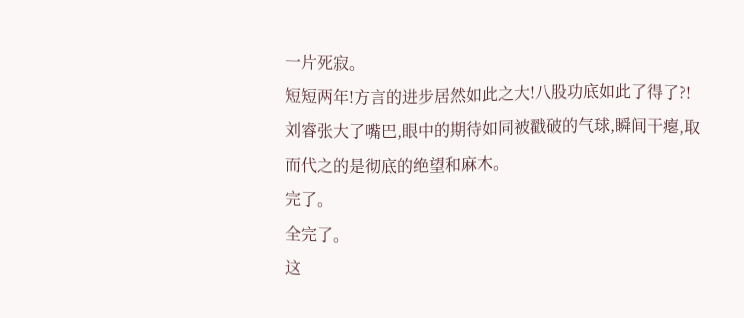一片死寂。
短短两年!方言的进步居然如此之大!八股功底如此了得了?!
刘睿张大了嘴巴,眼中的期待如同被戳破的气球,瞬间干瘪,取而代之的是彻底的绝望和麻木。
完了。
全完了。
这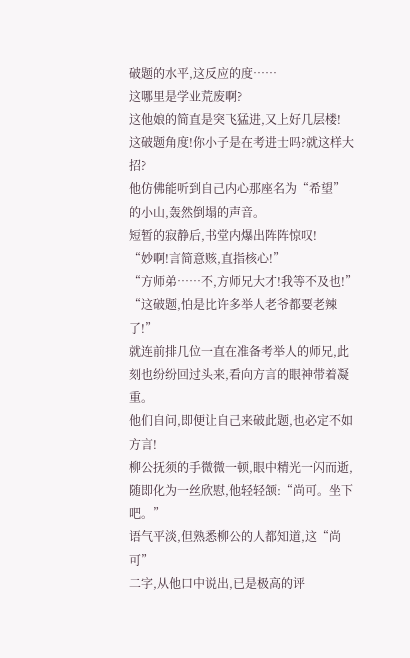破题的水平,这反应的度……
这哪里是学业荒废啊?
这他娘的简直是突飞猛进,又上好几层楼!
这破题角度!你小子是在考进士吗?就这样大招?
他仿佛能听到自己内心那座名为“希望”
的小山,轰然倒塌的声音。
短暂的寂静后,书堂内爆出阵阵惊叹!
“妙啊!言简意赅,直指核心!”
“方师弟……不,方师兄大才!我等不及也!”
“这破题,怕是比许多举人老爷都要老辣了!”
就连前排几位一直在准备考举人的师兄,此刻也纷纷回过头来,看向方言的眼神带着凝重。
他们自问,即便让自己来破此题,也必定不如方言!
柳公抚须的手微微一顿,眼中精光一闪而逝,随即化为一丝欣慰,他轻轻颔:“尚可。坐下吧。”
语气平淡,但熟悉柳公的人都知道,这“尚可”
二字,从他口中说出,已是极高的评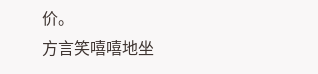价。
方言笑嘻嘻地坐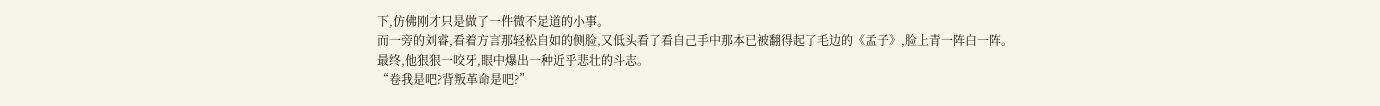下,仿佛刚才只是做了一件微不足道的小事。
而一旁的刘睿,看着方言那轻松自如的侧脸,又低头看了看自己手中那本已被翻得起了毛边的《孟子》,脸上青一阵白一阵。
最终,他狠狠一咬牙,眼中爆出一种近乎悲壮的斗志。
“卷我是吧?背叛革命是吧?”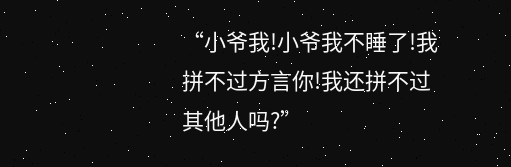“小爷我!小爷我不睡了!我拼不过方言你!我还拼不过其他人吗?”